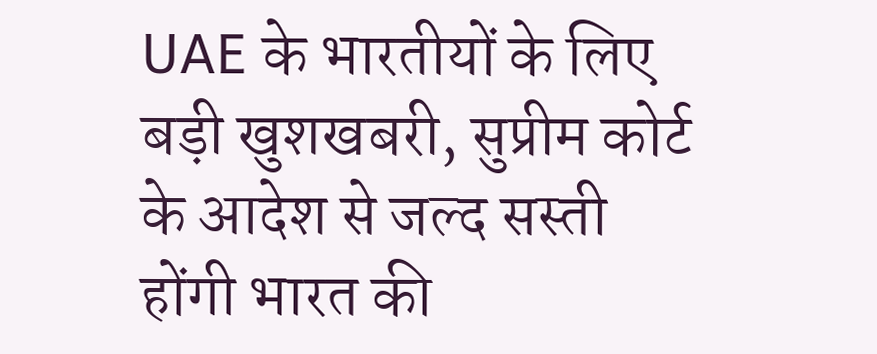UAE के भारतीयों के लिए बड़ी खुशखबरी, सुप्रीम कोर्ट के आदेश से जल्द सस्ती होंगी भारत की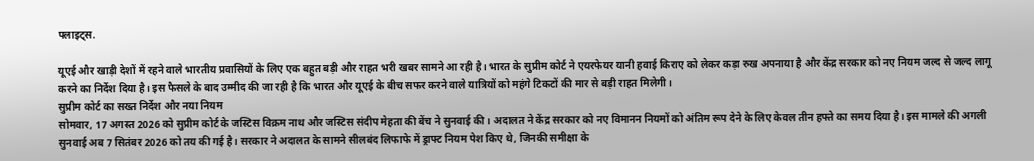फ्लाइट्स.

यूएई और खाड़ी देशों में रहने वाले भारतीय प्रवासियों के लिए एक बहुत बड़ी और राहत भरी खबर सामने आ रही है। भारत के सुप्रीम कोर्ट ने एयरफेयर यानी हवाई किराए को लेकर कड़ा रुख अपनाया है और केंद्र सरकार को नए नियम जल्द से जल्द लागू करने का निर्देश दिया है। इस फैसले के बाद उम्मीद की जा रही है कि भारत और यूएई के बीच सफर करने वाले यात्रियों को महंगे टिकटों की मार से बड़ी राहत मिलेगी।
सुप्रीम कोर्ट का सख्त निर्देश और नया नियम
सोमवार, 17 अगस्त 2026 को सुप्रीम कोर्ट के जस्टिस विक्रम नाथ और जस्टिस संदीप मेहता की बेंच ने सुनवाई की। अदालत ने केंद्र सरकार को नए विमानन नियमों को अंतिम रूप देने के लिए केवल तीन हफ्ते का समय दिया है। इस मामले की अगली सुनवाई अब 7 सितंबर 2026 को तय की गई है। सरकार ने अदालत के सामने सीलबंद लिफाफे में ड्राफ्ट नियम पेश किए थे, जिनकी समीक्षा के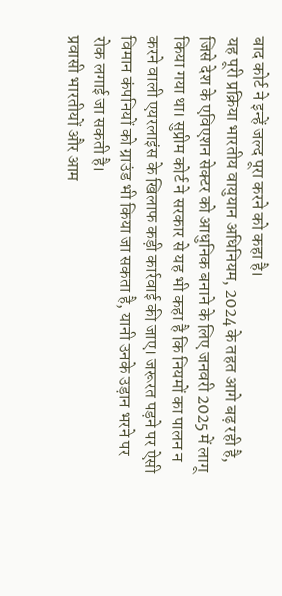बाद कोर्ट ने इन्हें जल्द पूरा करने को कहा है।
यह पूरी प्रक्रिया भारतीय वायुयान अधिनियम, 2024 के तहत आगे बढ़ रही है, जिसे देश के एविएशन सेक्टर को आधुनिक बनाने के लिए जनवरी 2025 में लागू किया गया था। सुप्रीम कोर्ट ने सरकार से यह भी कहा है कि नियमों का पालन न करने वाली एयरलाइंस के खिलाफ कड़ी कार्रवाई की जाए। जरूरत पड़ने पर ऐसी विमान कंपनियों को ग्राउंड भी किया जा सकता है, यानी उनके उड़ान भरने पर रोक लगाई जा सकती है।
प्रवासी भारतीयों और आम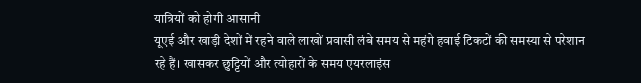यात्रियों को होगी आसानी
यूएई और खाड़ी देशों में रहने वाले लाखों प्रवासी लंबे समय से महंगे हवाई टिकटों की समस्या से परेशान रहे हैं। खासकर छुट्टियों और त्योहारों के समय एयरलाइंस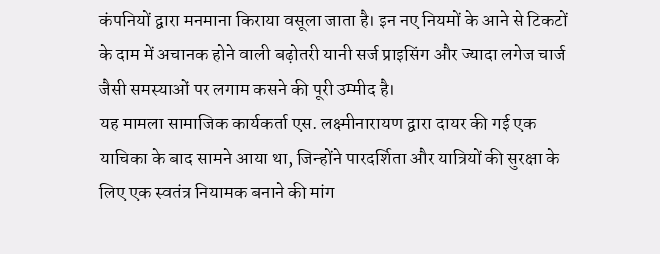कंपनियों द्वारा मनमाना किराया वसूला जाता है। इन नए नियमों के आने से टिकटों के दाम में अचानक होने वाली बढ़ोतरी यानी सर्ज प्राइसिंग और ज्यादा लगेज चार्ज जैसी समस्याओं पर लगाम कसने की पूरी उम्मीद है।
यह मामला सामाजिक कार्यकर्ता एस. लक्ष्मीनारायण द्वारा दायर की गई एक याचिका के बाद सामने आया था, जिन्होंने पारदर्शिता और यात्रियों की सुरक्षा के लिए एक स्वतंत्र नियामक बनाने की मांग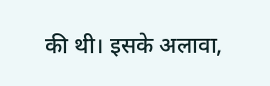की थी। इसके अलावा,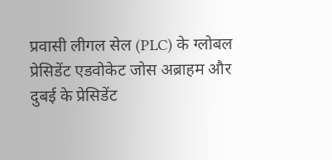प्रवासी लीगल सेल (PLC) के ग्लोबल प्रेसिडेंट एडवोकेट जोस अब्राहम और दुबई के प्रेसिडेंट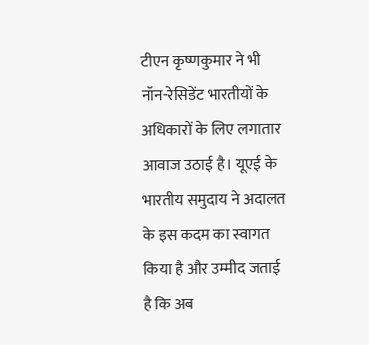टीएन कृष्णकुमार ने भी नॉन-रेसिडेंट भारतीयों के अधिकारों के लिए लगातार आवाज उठाई है। यूएई के भारतीय समुदाय ने अदालत के इस कदम का स्वागत किया है और उम्मीद जताई है कि अब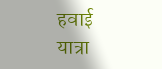हवाई यात्रा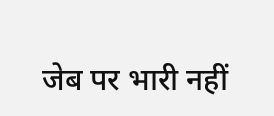जेब पर भारी नहीं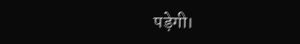पड़ेगी।